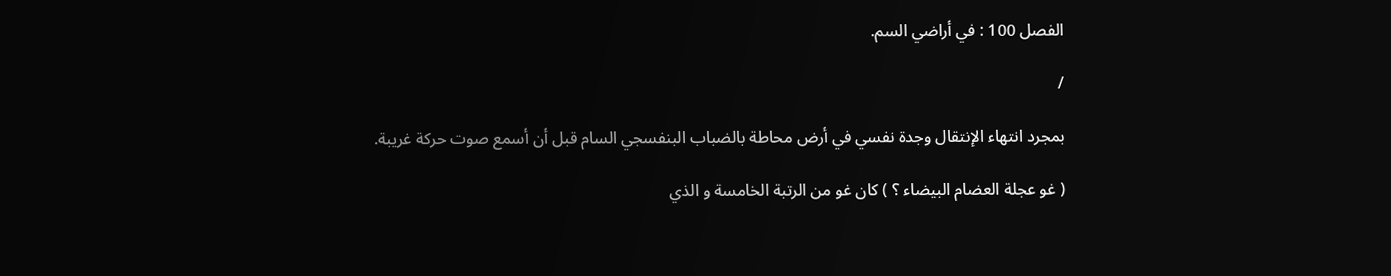الفصل 100 : في أراضي السم.

/

بمجرد انتهاء الإنتقال وجدة نفسي في أرض محاطة بالضباب البنفسجي السام قبل أن أسمع صوت حركة غريبة.

( غو عجلة العضام البيضاء ؟ ) كان غو من الرتبة الخامسة و الذي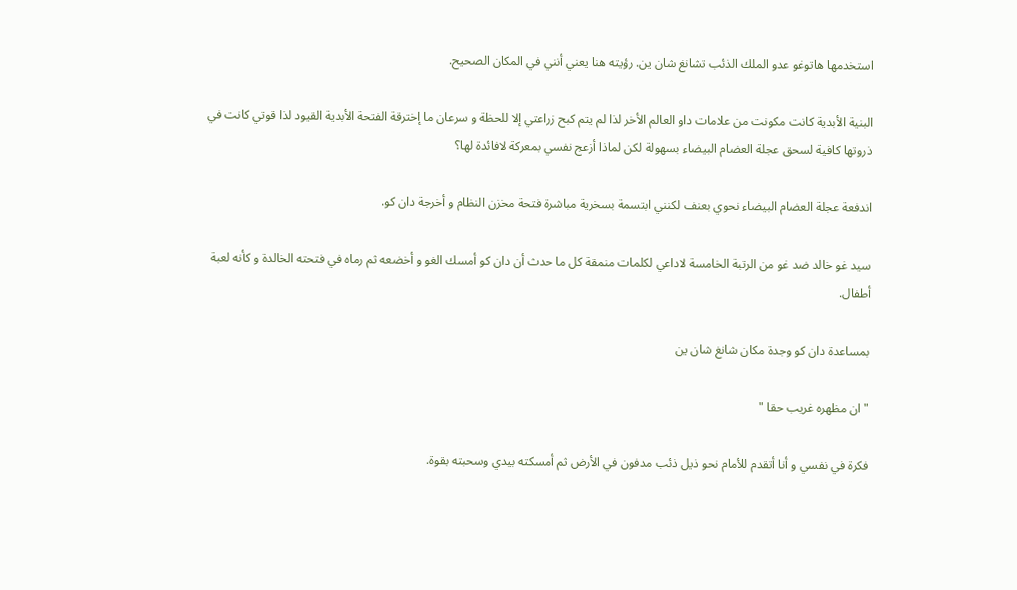استخدمها هاتوغو عدو الملك الذئب تشانغ شان ين. رؤيته هنا يعني أنني في المكان الصحيح.

البنية الأبدية كانت مكونت من علامات داو العالم الأخر لذا لم يتم كبح زراعتي إلا للحظة و سرعان ما إخترقة الفتحة الأبدية القيود لذا قوتي كانت في ذروتها كافية لسحق عجلة العضام البيضاء بسهولة لكن لماذا أزعج نفسي بمعركة لافائدة لها؟

اندفعة عجلة العضام البيضاء نحوي بعنف لكنني ابتسمة بسخرية مباشرة فتحة مخزن النظام و أخرجة دان كو.

سيد غو خالد ضد غو من الرتبة الخامسة لاداعي لكلمات منمقة كل ما حدث أن دان كو أمسك الغو و أخضعه ثم رماه في فتحته الخالدة و كأنه لعبة أطفال.

بمساعدة دان كو وجدة مكان شانغ شان ين

" ان مظهره غريب حقا "

فكرة في نفسي و أنا أتقدم للأمام نحو ذيل ذئب مدفون في الأرض ثم أمسكته بيدي وسحبته بقوة.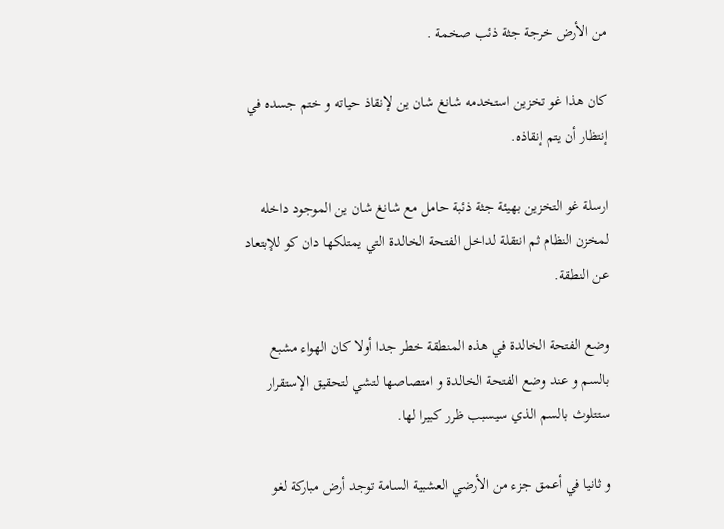من الأرض خرجة جثة ذئب صخمة .

كان هذا غو تخزين استخدمه شانغ شان ين لإنقاذ حياته و ختم جسده في إنتظار أن يتم إنقاذه.

ارسلة غو التخزين بهيئة جثة ذئبة حامل مع شانغ شان ين الموجود داخله لمخزن النظام ثم انتقلة لداخل الفتحة الخالدة التي يمتلكها دان كو للإبتعاد عن النطقة.

وضع الفتحة الخالدة في هذه المنطقة خطر جدا أولا كان الهواء مشبع بالسم و عند وضع الفتحة الخالدة و امتصاصها لتشي لتحقيق الإستقرار ستتلوث بالسم الذي سيسبب ظرر كبيرا لها.

و ثانيا في أعمق جزء من الأرضي العشبية السامة توجد أرض مباركة لغو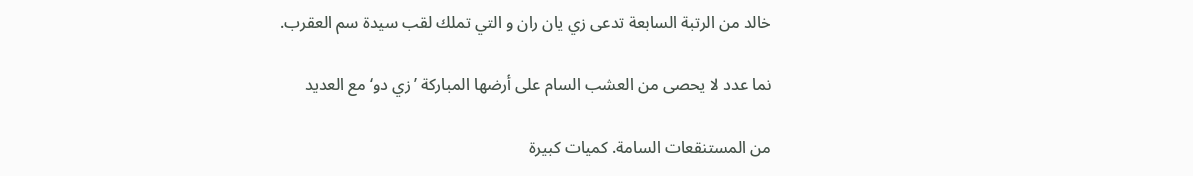خالد من الرتبة السابعة تدعى زي يان ران و التي تملك لقب سيدة سم العقرب.

نما عدد لا يحصى من العشب السام على أرضها المباركة ’زي دو‘ مع العديد

من المستنقعات السامة. كميات كبيرة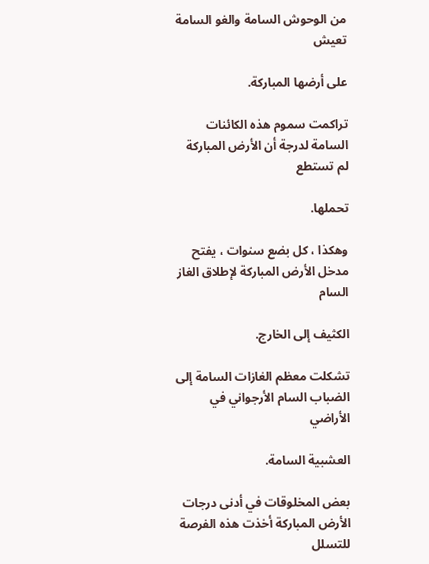من الوحوش السامة والغو السامة تعيش

على أرضها المباركة.

تراكمت سموم هذه الكائنات السامة لدرجة أن الأرض المباركة لم تستطع

تحملها.

وهكذا ، كل بضع سنوات ، يفتح مدخل الأرض المباركة لإطلاق الغاز السام

الكثيف إلى الخارج.

تشكلت معظم الغازات السامة إلى الضباب السام الأرجواني في الأراضي

العشبية السامة.

بعض المخلوقات في أدنى درجات الأرض المباركة أخذت هذه الفرصة للتسلل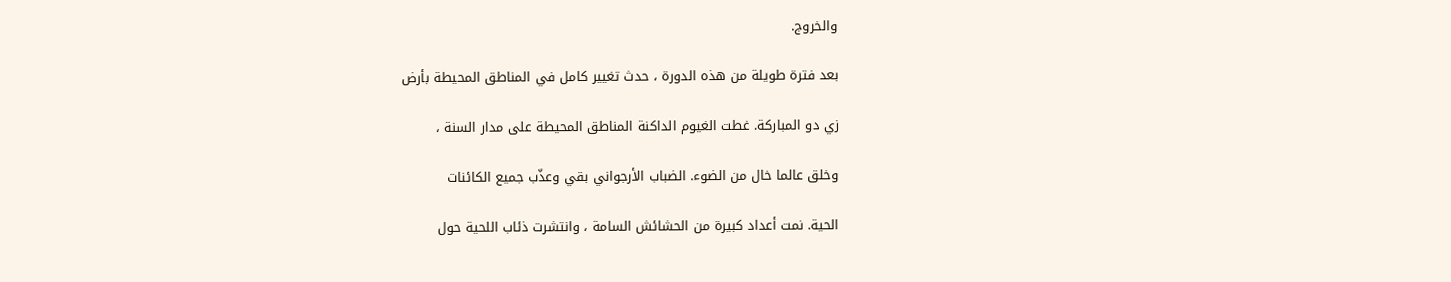والخروج.

بعد فترة طويلة من هذه الدورة ، حدث تغيير كامل في المناطق المحيطة بأرض

زي دو المباركة. غطت الغيوم الداكنة المناطق المحيطة على مدار السنة ،

وخلق عالما خال من الضوء. الضباب الأرجواني بقي وعذّب جميع الكائنات

الحية. نمت أعداد كبيرة من الحشائش السامة ، وانتشرت ذئاب اللحية حول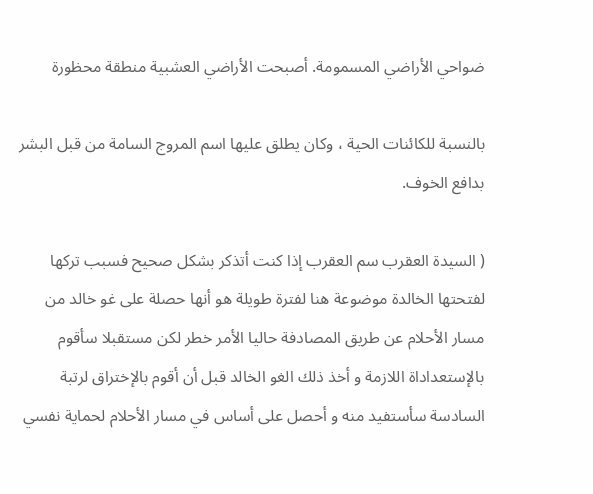ضواحي الأراضي المسمومة. أصبحت الأراضي العشبية منطقة محظورة

بالنسبة للكائنات الحية ، وكان يطلق عليها اسم المروج السامة من قبل البشر بدافع الخوف.

( السيدة العقرب سم العقرب إذا كنت أتذكر بشكل صحيح فسبب تركها لفتحتها الخالدة موضوعة هنا لفترة طويلة هو أنها حصلة على غو خالد من مسار الأحلام عن طريق المصادفة حاليا الأمر خطر لكن مستقبلا سأقوم بالإستعداداة اللازمة و أخذ ذلك الغو الخالد قبل أن أقوم بالإختراق لرتبة السادسة سأستفيد منه و أحصل على أساس في مسار الأحلام لحماية نفسي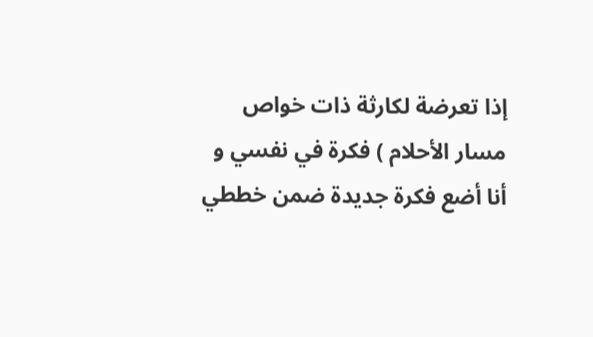إذا تعرضة لكارثة ذات خواص مسار الأحلام ) فكرة في نفسي و أنا أضع فكرة جديدة ضمن خططي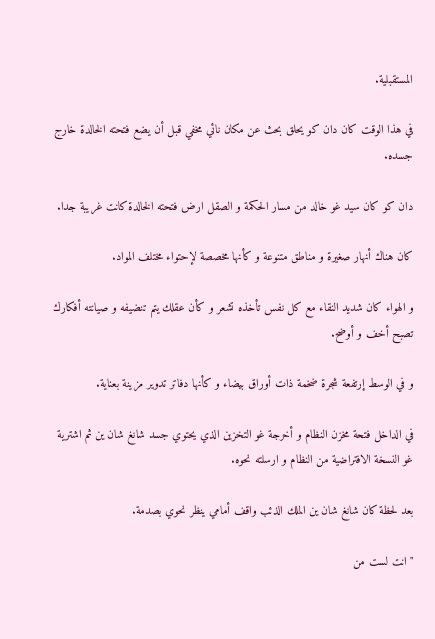المستقبلية.

في هذا الوقت كان دان كو يحلق بحث عن مكان نائي مخفي قبل أن يضع فتحته الخالدة خارج جسده.

دان كو كان سيد غو خالد من مسار الحكمة و الصقل ارض فتحته الخالدة كانت غريبة جدا.

كان هناك أنهار صغيرة و مناطق متنوعة و كأنها مخصصة لإحتواء مختلف المواد.

و الهواء كان شديد النقاء مع كل نفس تأخذه تشعر و كأن عقلك يتم تنضيفه و صيانته أفكارك تصبح أخف و أوضح.

و في الوسط إرتفعة شجرة ضخمة ذات أوراق بيضاء و كأنها دفاتر تدوير مزينة بعناية.

في الداخل فتحة مخزن النظام و أخرجة غو التخزين الذي يحتوي جسد شانغ شان ين ثم اشترية غو النسخة الافتراضية من النظام و ارسلته نحوه.

بعد لحظة كان شانغ شان ين الملك الذئب واقف أمامي ينظر نحوي بصدمة.

" انت لست من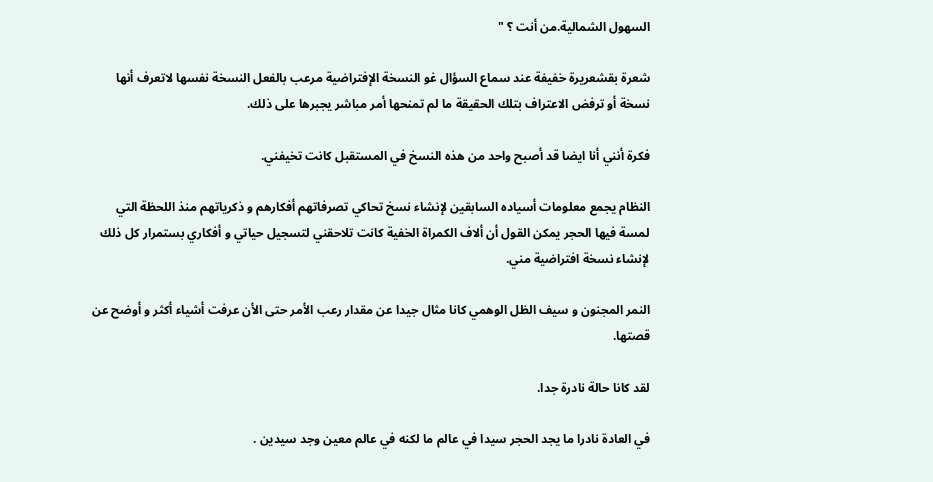السهول الشمالية.من أنت ؟ "

شعرة بقشعريرة خفيفة عند سماع السؤال غو النسخة الإفتراضية مرعب بالفعل النسخة نفسها لاتعرف أنها نسخة أو ترفض الاعتراف بتلك الحقيقة ما لم تمنحها أمر مباشر يجبرها على ذلك.

فكرة أنني أنا ايضا قد أصبح واحد من هذه النسخ في المستقبل كانت تخيفني.

النظام يجمع معلومات أسياده السابقين لإنشاء نسخ تحاكي تصرفاتهم أفكارهم و ذكرياتهم منذ اللحظة التي لمسة فيها الحجر يمكن القول أن ألاف الكمراة الخفية كانت تلاحقني لتسجيل حياتي و أفكاري بستمرار كل ذلك لإنشاء نسخة افتراضية مني.

النمر المجنون و سيف الظل الوهمي كانا مثال جيدا عن مقدار رعب الأمر حتى الأن عرفت أشياء أكثر و أوضح عن قصتها.

لقد كانا حالة نادرة جدا.

في العادة نادرا ما يجد الحجر سيدا في عالم ما لكنه في عالم معين وجد سيدين .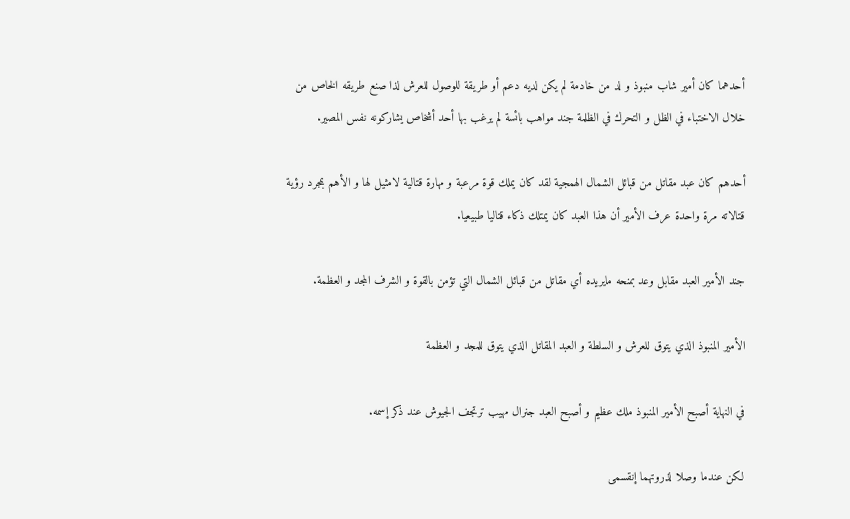أحدهما كان أمير شاب منبوذ و لد من خادمة لم يكن لديه دعم أو طريقة للوصول للعرش لذا صنع طريقه الخاص من خلال الاختباء في الظل و التحرك في الظلمة جند مواهب بائسة لم يرغب بها أحد أشخاص يشاركونه نفس المصير.

أحدهم كان عبد مقاتل من قبائل الشمال الهمجية لقد كان يملك قوة مرعبة و مهارة قتالية لامثيل لها و الأهم بمجرد رؤية قتالاته مرة واحدة عرف الأمير أن هذا العبد كان يمتلك ذكاء قتاليا طبيعيا.

جند الأمير العبد مقابل وعد بمنحه مايريده أي مقاتل من قبائل الشمال التي تؤمن بالقوة و الشرف المجد و العظمة.

الأمير المنبوذ الذي يتوق للعرش و السلطة و العبد المقاتل الذي يتوق للمجد و العظمة

في النهاية أصبح الأمير المنبوذ ملك عظيم و أصبح العبد جنرال مهيب ترتجف الجيوش عند ذكر إسمه.

لكن عندما وصلا لذروتهما إنقسمى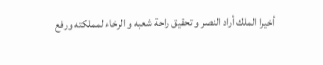أخيرا الملك أراد النصر و تحقيق راحة شعبه و الرخاء لمملكته ورفع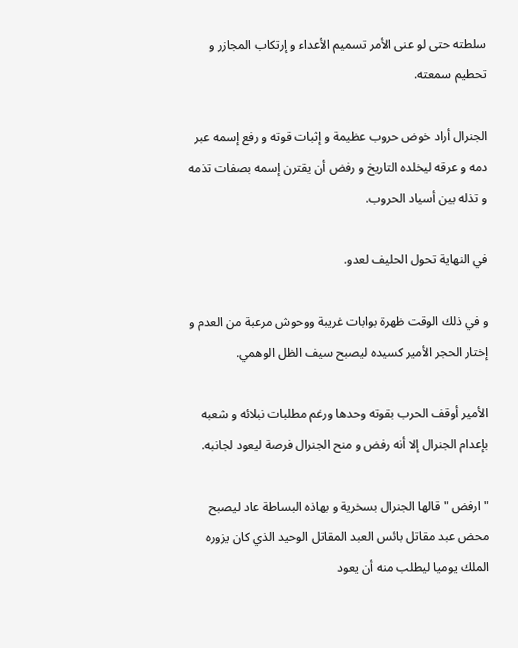سلطته حتى لو عنى الأمر تسميم الأعداء و إرتكاب المجازر و تحطيم سمعته.

الجنرال أراد خوض حروب عظيمة و إثبات قوته و رفع إسمه عبر دمه و عرقه ليخلده التاريخ و رفض أن يقترن إسمه بصفات تذمه و تذله بين أسياد الحروب.

في النهاية تحول الحليف لعدو.

و في ذلك الوقت ظهرة بوابات غريبة ووحوش مرعبة من العدم و إختار الحجر الأمير كسيده ليصبح سيف الظل الوهمي.

الأمير أوقف الحرب بقوته وحدها ورغم مطلبات نبلائه و شعبه بإعدام الجنرال إلا أنه رفض و منح الجنرال فرصة ليعود لجانبه.

" ارفض " قالها الجنرال بسخرية و بهاذه البساطة عاد ليصبح محض عبد مقاتل بائس العبد المقاتل الوحيد الذي كان يزوره الملك يوميا ليطلب منه أن يعود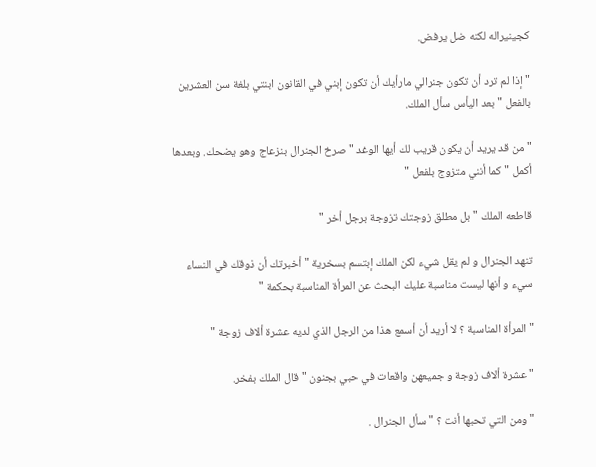كجينيراله لكنه ضل يرفض.

" إذا لم ترد أن تكون جنرالي مارأيك أن تكون إبني في القانون ابنتي بلغة سن العشرين بالفعل " بعد اليأس سأل الملك.

" من قد يريد أن يكون قريب لك أيها الوغد " صرخ الجنرال بنزعاج وهو يضحك. وبعدها أكمل " كما أنني متزوج بلفعل "

قاطعه الملك " بل مطلق زوجتك تزوجة برجل أخر "

تنهد الجنرال و لم يقل شيء لكن الملك إبتسم بسخرية " أخبرتك أن ذوقك في النساء سيء و أنها ليست مناسبة عليك البحث عن المرأة المناسبة بحكمة "

" المرأة المناسبة ؟ لا أريد أن أسمع هذا من الرجل الذي لديه عشرة ألاف زوجة "

" عشرة ألاف زوجة و جميعهن واقعات في حبي بجنون " قال الملك بفخر.

" ومن التي تحبها أنت ؟ " سأل الجنرال .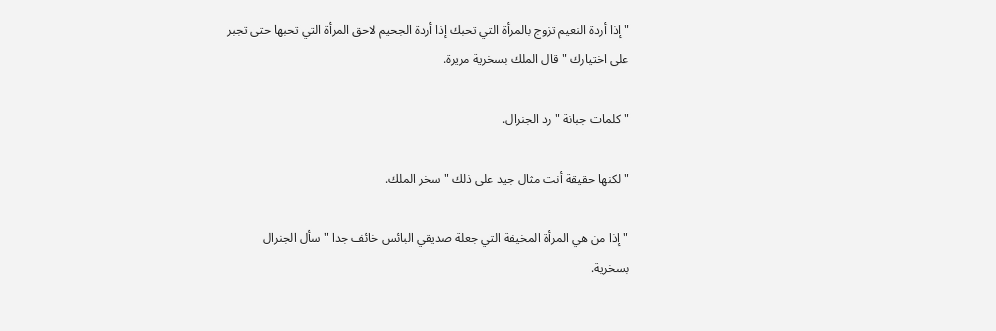" إذا أردة النعيم تزوج بالمرأة التي تحبك إذا أردة الجحيم لاحق المرأة التي تحبها حتى تجبر على اختيارك " قال الملك بسخرية مريرة.

" كلمات جبانة " رد الجنرال.

" لكنها حقيقة أنت مثال جيد على ذلك " سخر الملك.

" إذا من هي المرأة المخيفة التي جعلة صديقي البائس خائف جدا " سأل الجنرال بسخرية.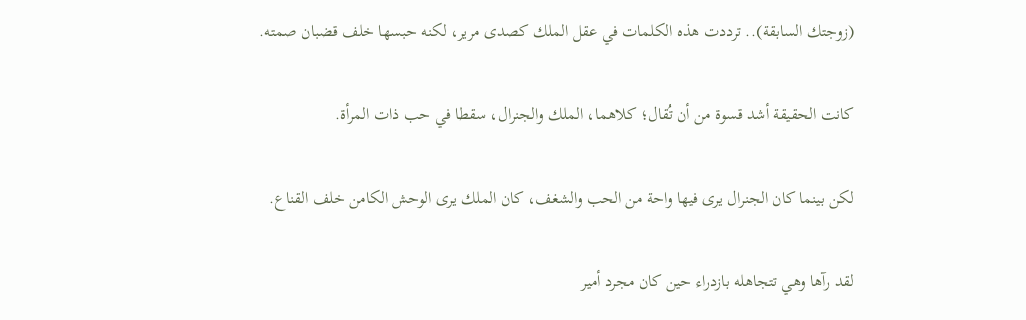(زوجتك السابقة).. ترددت هذه الكلمات في عقل الملك كصدى مرير، لكنه حبسها خلف قضبان صمته.

كانت الحقيقة أشد قسوة من أن تُقال؛ كلاهما، الملك والجنرال، سقطا في حب ذات المرأة.

لكن بينما كان الجنرال يرى فيها واحة من الحب والشغف، كان الملك يرى الوحش الكامن خلف القناع.

لقد رآها وهي تتجاهله بازدراء حين كان مجرد أمير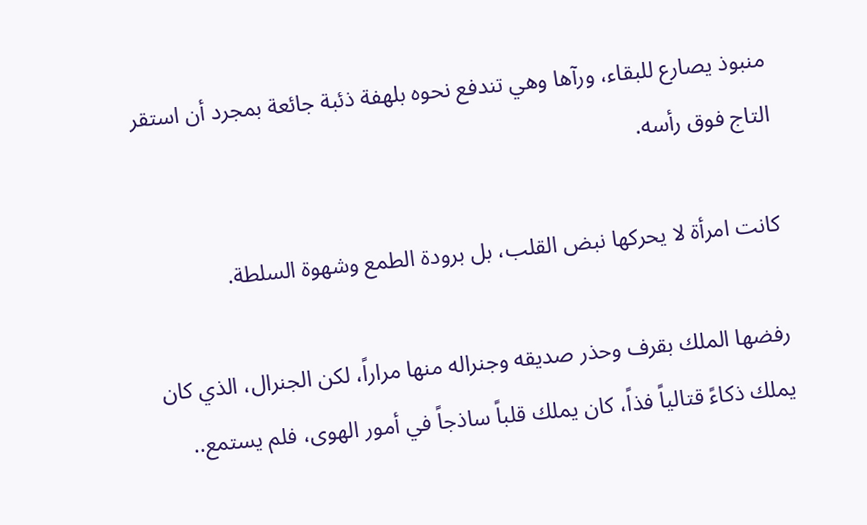منبوذ يصارع للبقاء، ورآها وهي تندفع نحوه بلهفة ذئبة جائعة بمجرد أن استقر التاج فوق رأسه.

كانت امرأة لا يحركها نبض القلب، بل برودة الطمع وشهوة السلطة.

رفضها الملك بقرف وحذر صديقه وجنراله منها مراراً، لكن الجنرال، الذي كان يملك ذكاءً قتالياً فذاً، كان يملك قلباً ساذجاً في أمور الهوى، فلم يستمع..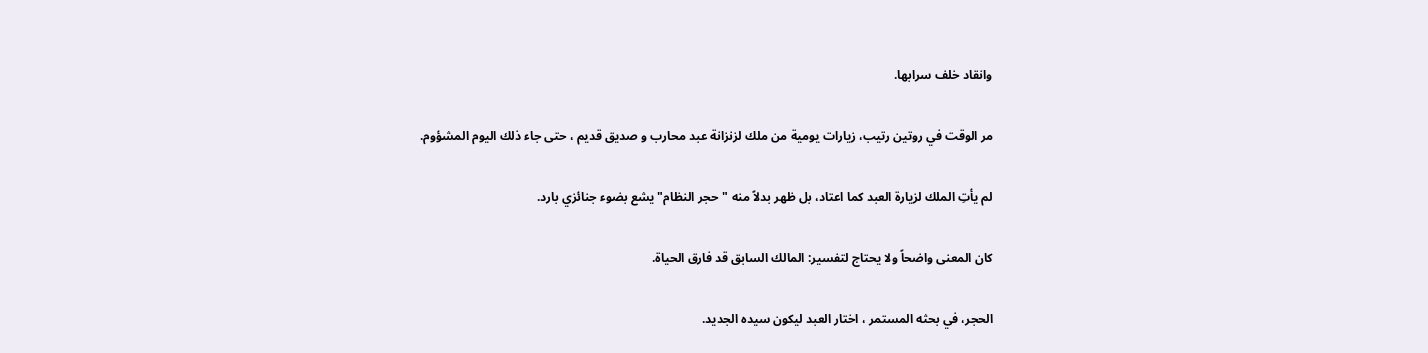وانقاد خلف سرابها.

مر الوقت في روتين رتيب، زيارات يومية من ملك لزنزانة عبد محارب و صديق قديم ، حتى جاء ذلك اليوم المشؤوم.

لم يأتِ الملك لزيارة العبد كما اعتاد، بل ظهر بدلاً منه "حجر النظام" يشع بضوء جنائزي بارد.

كان المعنى واضحاً ولا يحتاج لتفسير: المالك السابق قد فارق الحياة.

الحجر، في بحثه المستمر ، اختار العبد ليكون سيده الجديد.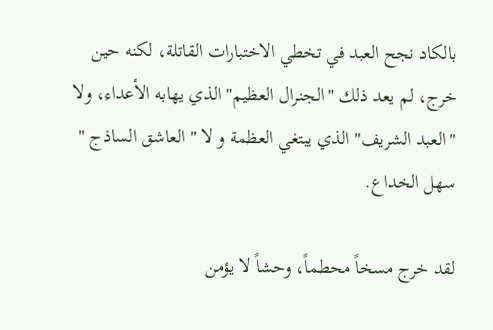بالكاد نجح العبد في تخطي الاختبارات القاتلة، لكنه حين خرج، لم يعد ذلك "الجنرال العظيم" الذي يهابه الأعداء، ولا "العبد الشريف" الذي يبتغي العظمة و لا " العاشق الساذج " سهل الخداع.

لقد خرج مسخاً محطماً، وحشاً لا يؤمن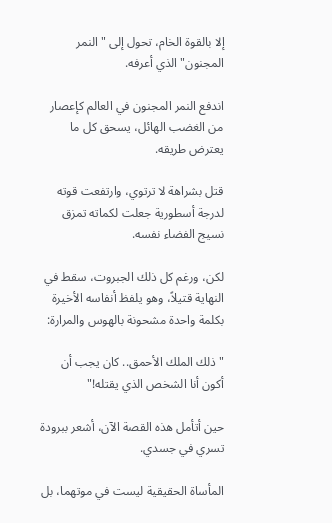إلا بالقوة الخام، تحول إلى "النمر المجنون" الذي أعرفه.

اندفع النمر المجنون في العالم كإعصار من الغضب الهائل، يسحق كل ما يعترض طريقه.

قتل بشراهة لا ترتوي، وارتفعت قوته لدرجة أسطورية جعلت لكماته تمزق نسيج الفضاء نفسه.

لكن، ورغم كل ذلك الجبروت، سقط في النهاية قتيلاً، وهو يلفظ أنفاسه الأخيرة بكلمة واحدة مشحونة بالهوس والمرارة:

"ذلك الملك الأحمق.. كان يجب أن أكون أنا الشخص الذي يقتله!"

حين أتأمل هذه القصة الآن، أشعر ببرودة تسري في جسدي.

المأساة الحقيقية ليست في موتهما، بل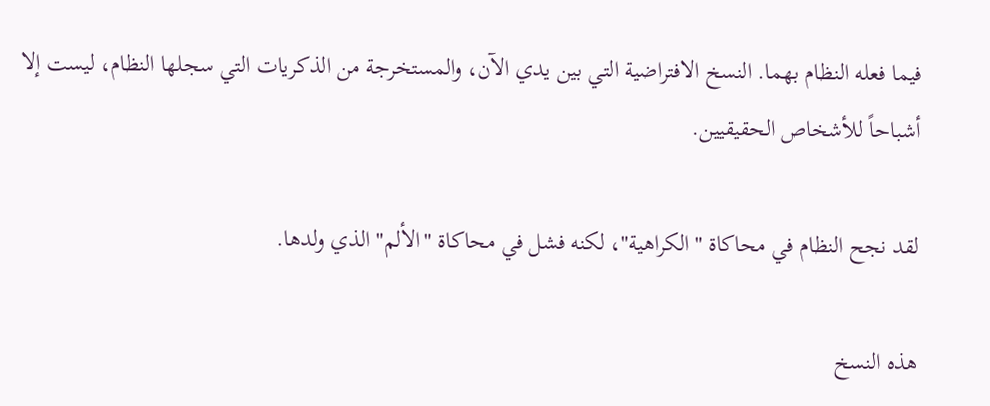فيما فعله النظام بهما. النسخ الافتراضية التي بين يدي الآن، والمستخرجة من الذكريات التي سجلها النظام، ليست إلا أشباحاً للأشخاص الحقيقيين.

لقد نجح النظام في محاكاة "الكراهية"، لكنه فشل في محاكاة "الألم" الذي ولدها.

هذه النسخ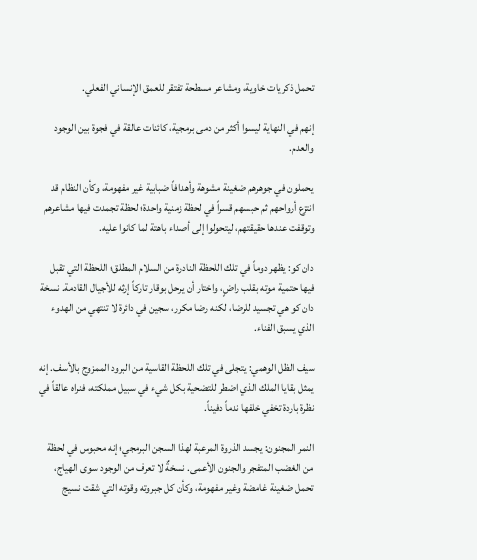تحمل ذكريات خاوية، ومشاعر مسطحة تفتقر للعمق الإنساني الفعلي.

إنهم في النهاية ليسوا أكثر من دمى برمجية، كائنات عالقة في فجوة بين الوجود والعدم.

يحملون في جوهرهم ضغينة مشوهة وأهدافاً ضبابية غير مفهومة، وكأن النظام قد انتزع أرواحهم ثم حبسهم قسراً في لحظة زمنية واحدة؛ لحظة تجمدت فيها مشاعرهم وتوقفت عندها حقيقتهم، ليتحولوا إلى أصداء باهتة لما كانوا عليه.

دان كو: يظهر دوماً في تلك اللحظة النادرة من السلام المطلق؛ اللحظة التي تقبل فيها حتمية موته بقلب راضٍ، واختار أن يرحل بوقار تاركاً إرثه للأجيال القادمة. نسخة دان كو هي تجسيد للرضا، لكنه رضا مكرر، سجين في دائرة لا تنتهي من الهدوء الذي يسبق الفناء.

سيف الظل الوهمي: يتجلى في تلك اللحظة القاسية من البرود الممزوج بالأسف. إنه يمثل بقايا الملك الذي اضطر للتضحية بكل شيء في سبيل مملكته، فنراه عالقاً في نظرة باردة تخفي خلفها ندماً دفيناً.

النمر المجنون: يجسد الذروة المرعبة لهذا السجن البرمجي؛ إنه محبوس في لحظة من الغضب المتفجر والجنون الأعمى. نسخةٌ لا تعرف من الوجود سوى الهياج، تحمل ضغينة غامضة وغير مفهومة، وكأن كل جبروته وقوته التي شقت نسيج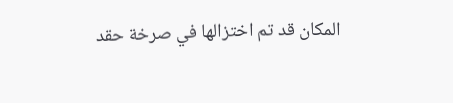المكان قد تم اختزالها في صرخة حقد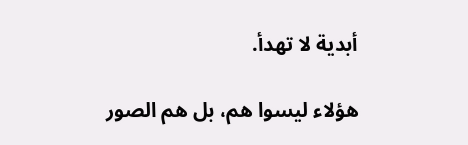أبدية لا تهدأ.

هؤلاء ليسوا هم، بل هم الصور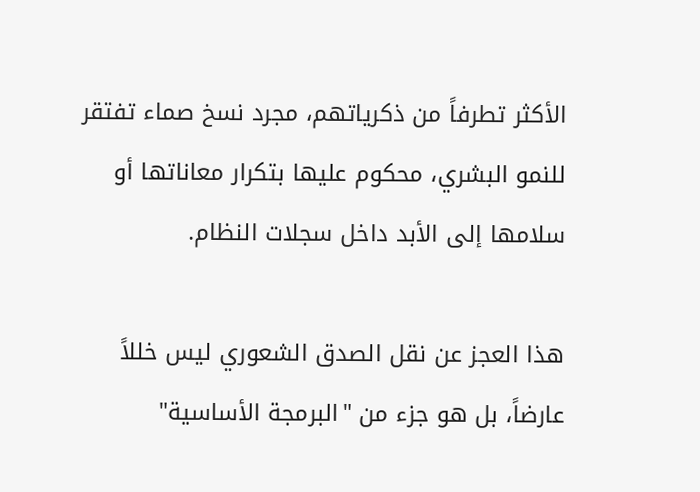الأكثر تطرفاً من ذكرياتهم، مجرد نسخ صماء تفتقر للنمو البشري، محكوم عليها بتكرار معاناتها أو سلامها إلى الأبد داخل سجلات النظام.

هذا العجز عن نقل الصدق الشعوري ليس خللاً عارضاً، بل هو جزء من "البرمجة الأساسية"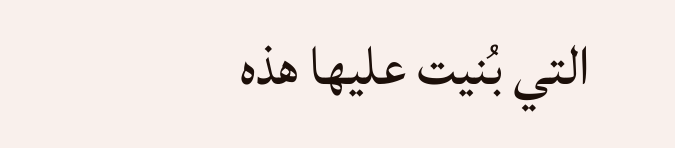التي بُنيت عليها هذه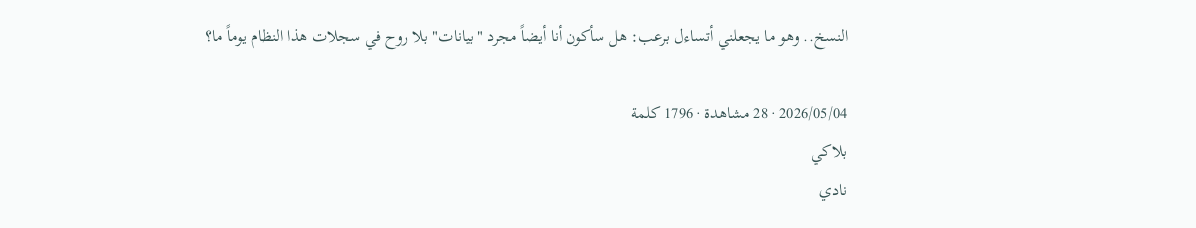النسخ.. وهو ما يجعلني أتساءل برعب: هل سأكون أنا أيضاً مجرد "بيانات" بلا روح في سجلات هذا النظام يوماً ما؟

2026/05/04 · 28 مشاهدة · 1796 كلمة
بلاكي
نادي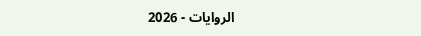الروايات - 2026